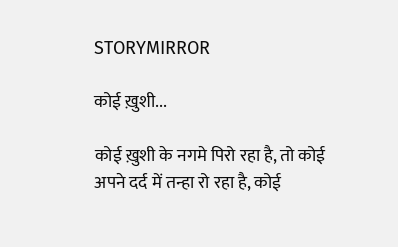STORYMIRROR

कोई ख़ुशी...

कोई ख़ुशी के नगमे पिरो रहा है, तो कोई अपने दर्द में तन्हा रो रहा है, कोई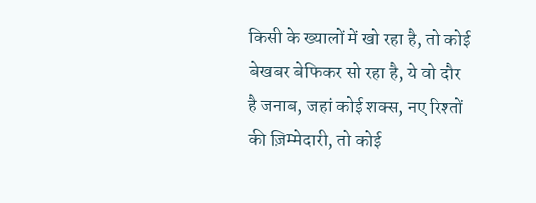किसी के ख्यालों में खो रहा है, तो कोई बेखबर बेफिकर सो रहा है, ये वो दौर है जनाब, जहां कोई शक्स, नए रिश्तों की ज़िम्मेदारी, तो कोई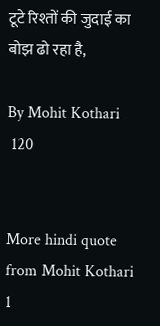टूटे रिश्तों की जुदाई का बोझ ढो रहा है,

By Mohit Kothari
 120


More hindi quote from Mohit Kothari
1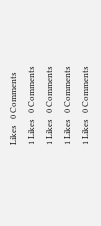Likes   0 Comments
1 Likes   0 Comments
1 Likes   0 Comments
1 Likes   0 Comments
1 Likes   0 Comments